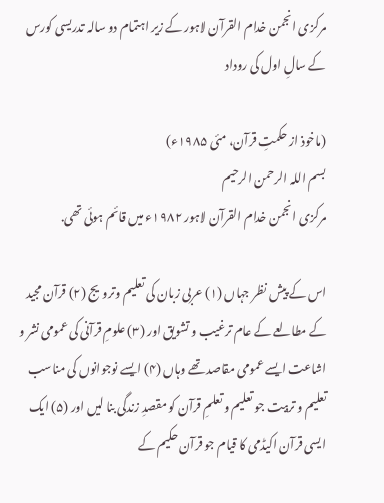مرکزی انجمن خدام القرآن لاہور کے زیر اہتمام دو سالہ تدریسی کورس کے سالِ اول کی روداد

(ماخوذ از حکمتِ قرآن، مئی ۱۹۸۵ء)
بسم اللہ الرحمن الرحیم
مرکزی انجمن خدام القرآن لاہور ۱۹۸۲ء میں قائم ہوئی تھی.

اس کے پیش نظر جہاں (۱) عربی زبان کی تعلیم وترویج (۲) قرآن مجید کے مطالعے کے عام ترغیب و تشویق اور (۳) علومِ قرآنی کی عمومی نشر و اشاعت ایسے عمومی مقاصد تھے وہاں (۴) ایسے نوجوانوں کی مناسب تعلیم و تربیت جو تعلیم و تعلمِ قرآن کو مقصدِ زندگی بنا لیں اور (۵) ایک ایسی قرآن اکیڈمی کا قیام جو قرآن حکیم کے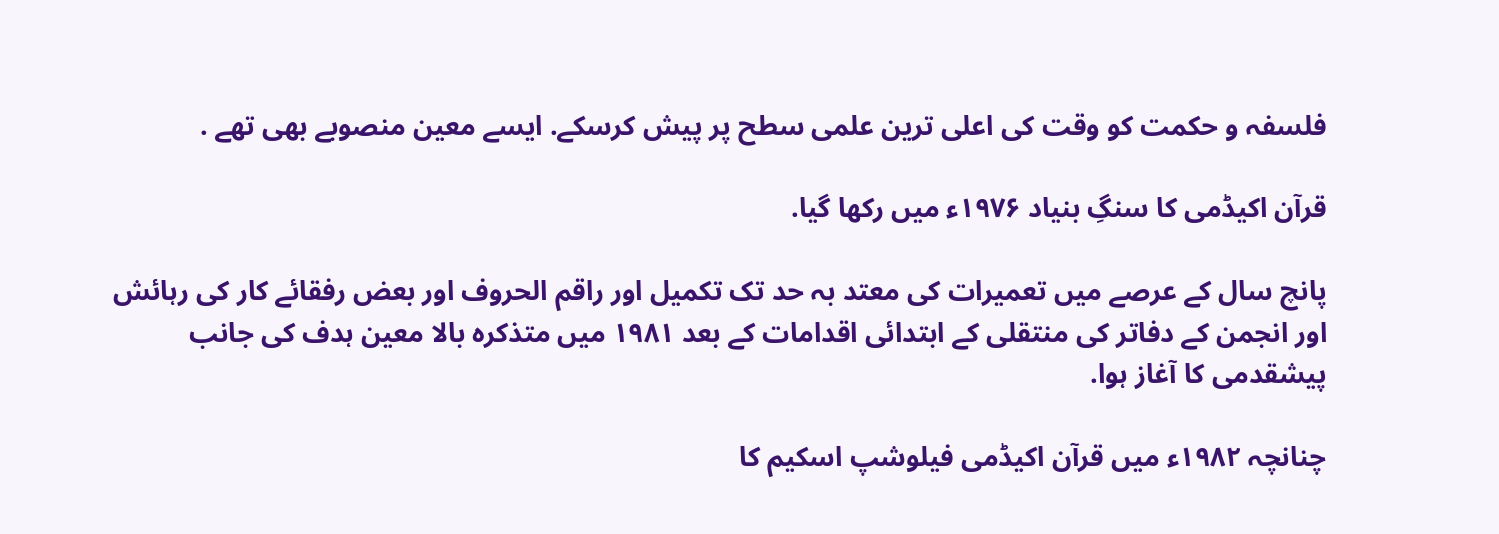فلسفہ و حکمت کو وقت کی اعلی ترین علمی سطح پر پیش کرسکے. ایسے معین منصوبے بھی تھے .

قرآن اکیڈمی کا سنگِ بنیاد ۱۹۷۶ء میں رکھا گیا.

پانچ سال کے عرصے میں تعمیرات کی معتد بہ حد تک تکمیل اور راقم الحروف اور بعض رفقائے کار کی رہائش اور انجمن کے دفاتر کی منتقلی کے ابتدائی اقدامات کے بعد ۱۹۸۱ میں متذکرہ بالا معین ہدف کی جانب پیشقدمی کا آغاز ہوا.

چنانچہ ۱۹۸۲ء میں قرآن اکیڈمی فیلوشپ اسکیم کا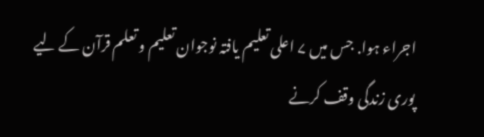اجراء ہوا. جس میں ۷ اعلی تعلیم یافتہ نوجوان تعلیم و تعلم قرآن کے لیے پوری زندگی وقف کرنے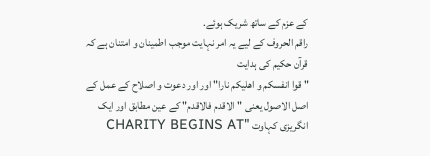کے عزم کے ساتھ شریک ہوئے.
راقم الحروف کے لیے یہ امر نہایت موجب اطمینان و امتنان ہے کہ قرآن حکیم کی ہدایت
" قوا انفسکم و اھلیکم نارا" اور اور دعوت و اصلاح کے عمل کے اصل الاصول یعنی "الاقدم فالاقدم" کے عین مطابق اور ایک انگریزی کہاوت "CHARITY BEGINS AT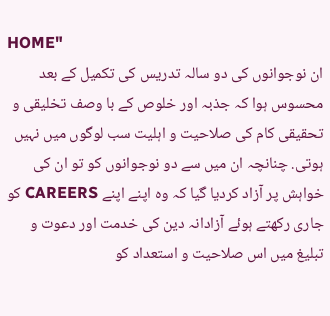HOME"
ان نوجوانوں کی دو سالہ تدریس کی تکمیل کے بعد محسوس ہوا کہ جذبہ اور خلوص کے با وصف تخلیقی و تحقیقی کام کی صلاحیت و اہلیت سب لوگوں میں نہیں ہوتی. چنانچہ ان میں سے دو نوجوانوں کو تو ان کی خواہش پر آزاد کردیا گیا کہ وہ اپنے اپنے CAREERS کو جاری رکھتے ہوئے آزادانہ دین کی خدمت اور دعوت و تبلیغ میں اس صلاحیت و استعداد کو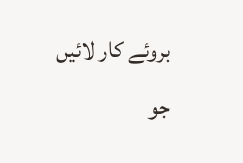بروئے کار لائیں جو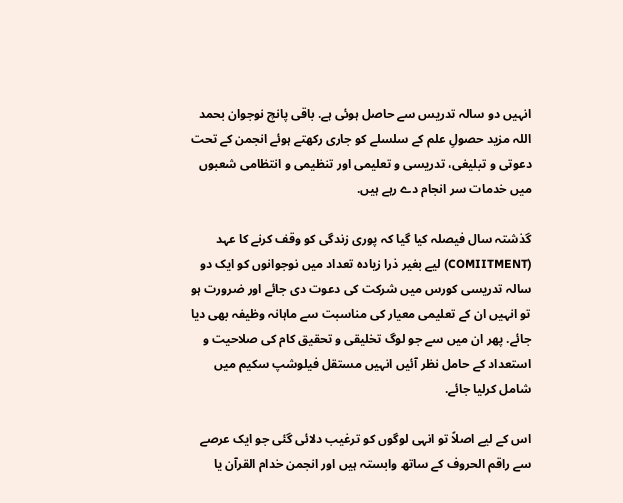انہیں دو سالہ تدریس سے حاصل ہوئی ہے. باقی پانچ نوجوان بحمد اللہ مزید حصولِ علم کے سلسلے کو جاری رکھتے ہوئے انجمن کے تحت دعوتی و تبلیغی، تدریسی و تعلیمی اور تنظیمی و انتظامی شعبوں میں خدمات سر انجام دے رہے ہیں.

گذشتہ سال فیصلہ کیا گیا کہ پوری زندگی کو وقف کرنے کا عہد
(COMIITMENT) لیے بغیر ذرا زیادہ تعداد میں نوجوانوں کو ایک دو سالہ تدریسی کورس میں شرکت کی دعوت دی جائے اور ضرورت ہو تو انہیں ان کے تعلیمی معیار کی مناسبت سے ماہانہ وظیفہ بھی دیا جائے. پھر ان میں سے جو لوگ تخلیقی و تحقیق کام کی صلاحیت و استعداد کے حامل نظر آئیں انہیں مستقل فیلوشپ سکیم میں شامل کرلیا جائے.

اس کے لیے اصلاً تو انہی لوگوں کو ترغیب دلائی گئی جو ایک عرصے سے راقم الحروف کے ساتھ وابستہ ہیں اور انجمن خدام القرآن یا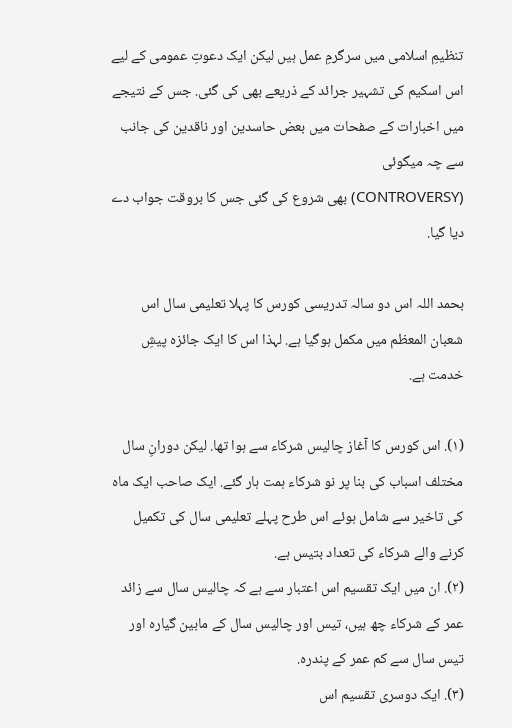تنظیمِ اسلامی میں سرگرمِ عمل ہیں لیکن ایک دعوتِ عمومی کے لیے اس اسکیم کی تشہیر جرائد کے ذریعے بھی کی گئی. جس کے نتیجے میں اخبارات کے صفحات میں بعض حاسدین اور ناقدین کی جانب سے چہ میگوئی
(CONTROVERSY) بھی شروع کی گئی جس کا بروقت جواب دے دیا گیا.

بحمد اللہ اس دو سالہ تدریسی کورس کا پہلا تعلیمی سال اس شعبان المعظم میں مکمل ہوگیا ہے. لہذا اس کا ایک جائزہ پیشِ خدمت ہے.

(۱). اس کورس کا آغاز چالیس شرکاء سے ہوا تھا. لیکن دورانِ سال مختلف اسباب کی بنا پر نو شرکاء ہمت ہار گئے. ایک صاحب ایک ماہ کی تاخیر سے شامل ہوئے اس طرح پہلے تعلیمی سال کی تکمیل کرنے والے شرکاء کی تعداد بتیس ہے.
(۲). ان میں ایک تقسیم اس اعتبار سے ہے کہ چالیس سال سے زائد عمر کے شرکاء چھ ہیں، تیس اور چالیس سال کے مابین گیارہ اور تیس سال سے کم عمر کے پندرہ.
(۳). ایک دوسری تقسیم اس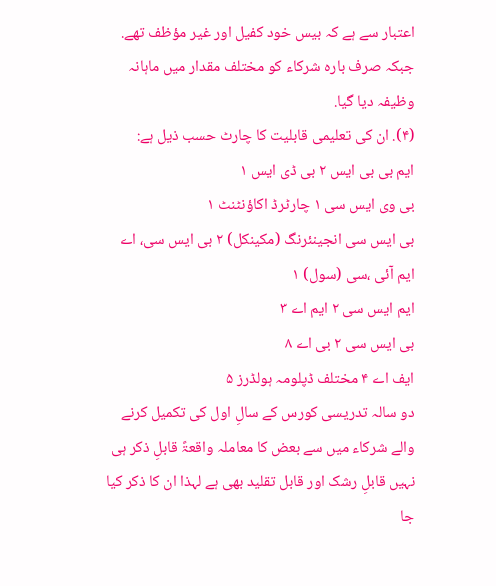اعتبار سے ہے کہ بیس خود کفیل اور غیر مؤظف تھے. جبکہ صرف بارہ شرکاء کو مختلف مقدار میں ماہانہ وظیفہ دیا گیا.
(۴). ان کی تعلیمی قابلیت کا چارٹ حسب ذیل ہے:
ایم بی بی ایس ۲ بی ڈی ایس ۱
بی وی ایس سی ۱ چارٹرڈ اکاؤنٹنٹ ۱
بی ایس سی انجینئرنگ (مکینکل) ۲ بی ایس سی، اے ایم آئی ،سی (سول) ۱
ایم ایس سی ۲ ایم اے ۳
بی ایس سی ۲ بی اے ۸
ایف اے ۴ مختلف ڈپلومہ ہولڈرز ۵
دو سالہ تدریسی کورس کے سالِ اول کی تکمیل کرنے والے شرکاء میں سے بعض کا معاملہ واقعۃً قابلِ ذکر ہی نہیں قابلِ رشک اور قابل تقلید بھی ہے لہذا ان کا ذکر کیا جا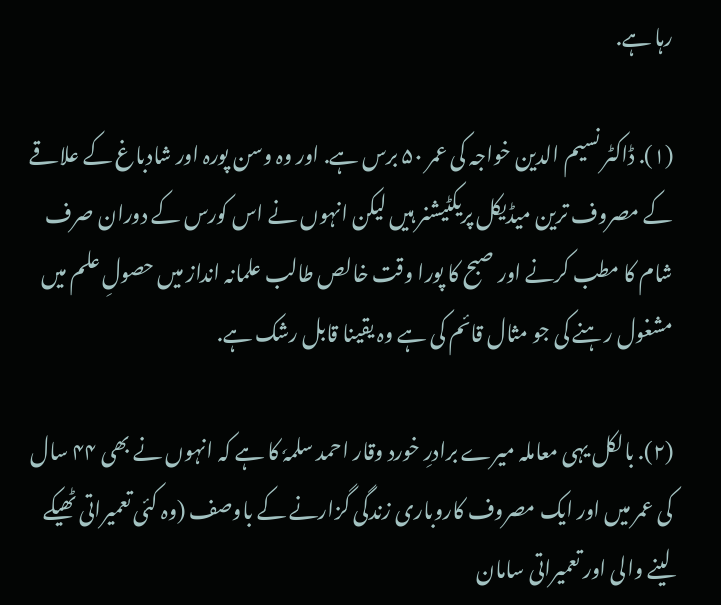رہا ہے.

(۱). ڈاکٹر نسیم الدین خواجہ کی عمر ۵۰ برس ہے. اور وہ وسن پورہ اور شادباغ کے علاقے کے مصروف ترین میڈیکل پریکٹیشنر ہیں لیکن انہوں نے اس کورس کے دوران صرف شام کا مطب کرنے اور صبح کا پورا وقت خالص طالب علمانہ انداز میں حصولِ علم میں مشغول رہنے کی جو مثال قائم کی ہے وہ یقینا قابل رشک ہے.

(۲). بالکل یہی معاملہ میرے برادرِ خورد وقار احمد سلمہٗ کا ہے کہ انہوں نے بھی ۴۴ سال کی عمر میں اور ایک مصروف کاروباری زندگی گزارنے کے باوصف (وہ کئی تعمیراتی ٹھیکے لینے والی اور تعمیراتی سامان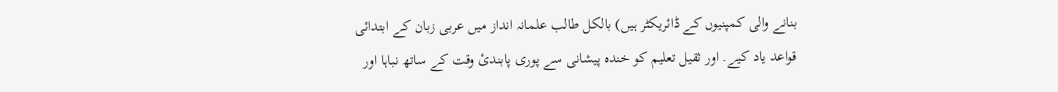بنانے والی کمپنیوں کے ڈائریکٹر ہیں) بالکل طالب علمانہ انداز میں عربی زبان کے ابتدائی قواعد یاد کیے. اور ثقیل تعلیم کو خندہ پیشانی سے پوری پابندئ وقت کے ساتھ نباہا اور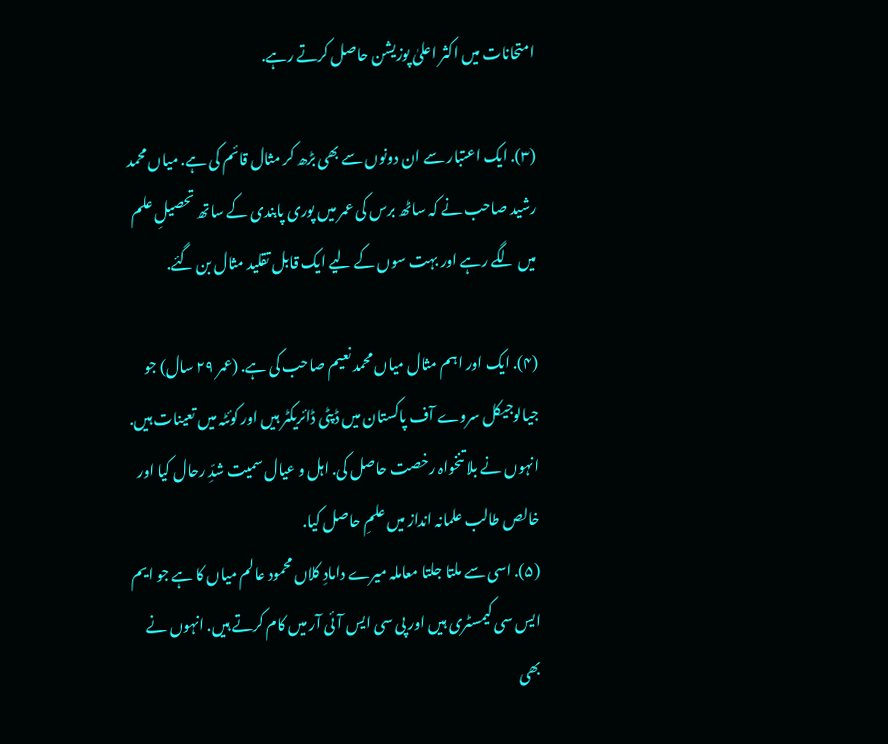امتحانات میں اکثر اعلیٰ پوزیشن حاصل کرتے رہے.

(۳). ایک اعتبار سے ان دونوں سے بھی بڑھ کر مثال قائم کی ہے. میاں محمد رشید صاحب نے کہ ساٹھ برس کی عمر میں پوری پابندی کے ساتھ تحصیلِ علم میں لگے رہے اور بہت سوں کے لیے ایک قابل تقلید مثال بن گئے.

(۴). ایک اور اہم مثال میاں محمد نعیم صاحب کی ہے. (عمر ۲۹ سال) جو جیالوجیکل سروے آف پاکستان میں ڈپٹی ڈائریکٹر ہیں اور کوئٹہ میں تعینات ہیں. انہوں نے بلا تنخواہ رخصت حاصل کی. اہل و عیال سمیت شدِّ رحال کیا اور خالص طالب علمانہ انداز میں علمِ حاصل کیا.
(۵). اسی سے ملتا جلتا معاملہ میرے دامادِ کلاں محمود عالم میاں کا ہے جو ایم ایس سی کیمسٹری ہیں اور پی سی ایس آئی آر میں کام کرتے ہیں. انہوں نے بھی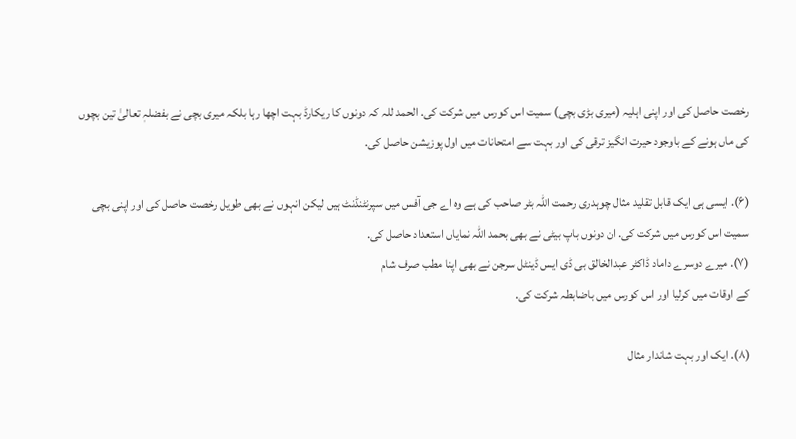رخصت حاصل کی اور اپنی اہلیہ (میری بڑی بچی) سمیت اس کورس میں شرکت کی. الحمد للہ کہ دونوں کا ریکارڈ بہت اچھا رہا بلکہ میری بچی نے بفضلہٖ تعالیٰ تین بچوں کی ماں ہونے کے باوجود حیرت انگیز ترقی کی اور بہت سے امتحانات میں اول پوزیشن حاصل کی.

(۶). ایسی ہی ایک قابل تقلید مثال چوہدری رحمت اللہ بٹر صاحب کی ہے وہ اے جی آفس میں سپرنٹنڈنٹ ہیں لیکن انہوں نے بھی طویل رخصت حاصل کی اور اپنی بچی سمیت اس کورس میں شرکت کی. ان دونوں باپ بیٹی نے بھی بحمد اللہ نمایاں استعداد حاصل کی.
(۷). میرے دوسرے داماد ڈاکٹر عبدالخالق بی ڈی ایس ڈینٹل سرجن نے بھی اپنا مطب صرف شام
کے اوقات میں کرلیا اور اس کورس میں باضابطہ شرکت کی.

(۸). ایک اور بہت شاندار مثال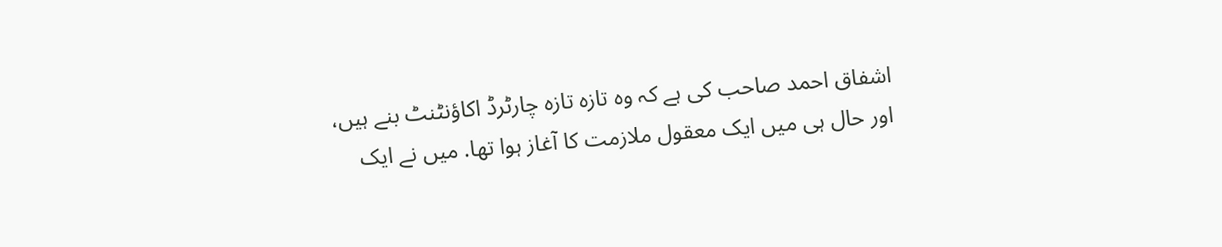اشفاق احمد صاحب کی ہے کہ وہ تازہ تازہ چارٹرڈ اکاؤنٹنٹ بنے ہیں، اور حال ہی میں ایک معقول ملازمت کا آغاز ہوا تھا. میں نے ایک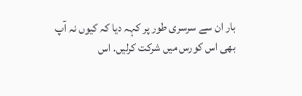بار ان سے سرسری طور پر کہہ دیا کہ کیوں نہ آپ بھی اس کورس میں شرکت کرلیں. اس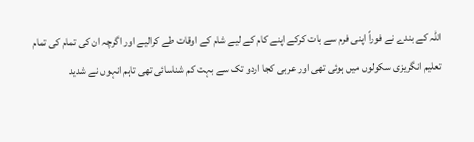اللہ کے بندے نے فوراً اپنی فرم سے بات کرکے اپنے کام کے لیے شام کے اوقات طے کرالیے اور اگرچہ ان کی تمام کی تمام تعلیم انگریزی سکولوں میں ہوئی تھی اور عربی کجا اردو تک سے بہت کم شناسائی تھی تاہم انہوں نے شدید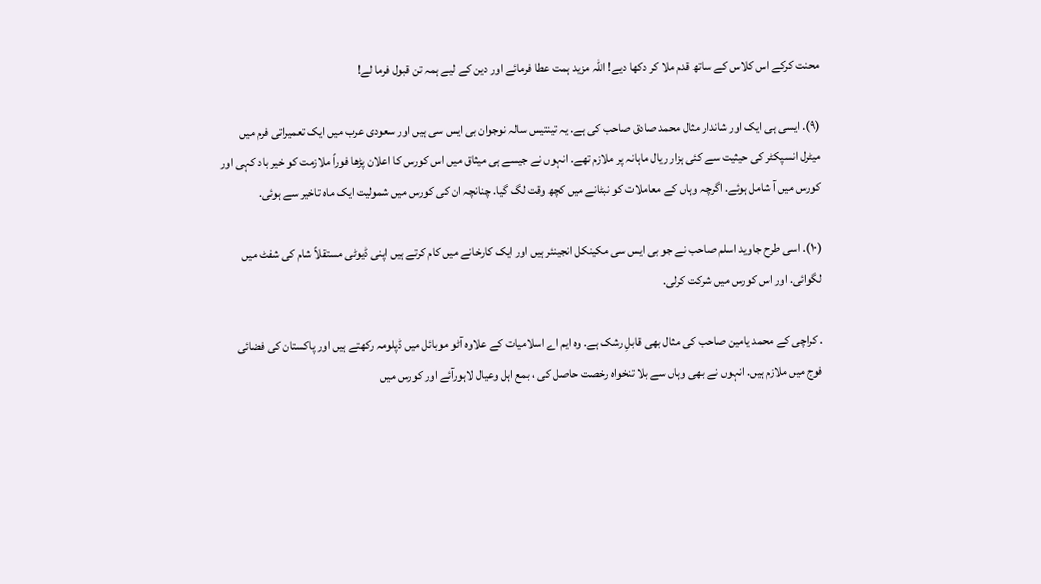محنت کرکے اس کلاس کے ساتھ قدم ملا کر دکھا دیے! اللہ مزید ہمت عطا فرمائے اور دین کے لیے ہمہ تن قبول فرما لے!

(۹). ایسی ہی ایک اور شاندار مثال محمد صادق صاحب کی ہے. یہ تینتیس سالہ نوجوان بی ایس سی ہیں اور سعودی عرب میں ایک تعمیراتی فرم میں میٹرل انسپکٹر کی حیثیت سے کئی ہزار ریال ماہانہ پر ملازم تھے. انہوں نے جیسے ہی میثاق میں اس کورس کا اعلان پڑھا فوراً ملازمت کو خیر باد کہی اور کورس میں آ شامل ہوئے. اگرچہ وہاں کے معاملات کو نبٹانے میں کچھ وقت لگ گیا. چنانچہ ان کی کورس میں شمولیت ایک ماہ تاخیر سے ہوئی.

(۱۰). اسی طرح جاوید اسلم صاحب نے جو بی ایس سی مکینکل انجینئر ہیں اور ایک کارخانے میں کام کرتے ہیں اپنی ڈیوٹی مستقلاً شام کی شفٹ میں لگوائی. اور اس کورس میں شرکت کرلی.

. کراچی کے محمد یامین صاحب کی مثال بھی قابلِ رشک ہے. وہ ایم اے اسلامیات کے علاوہ آٹو موبائل میں ڈپلومہ رکھتے ہیں اور پاکستان کی فضائی فوج میں ملازم ہیں. انہوں نے بھی وہاں سے بلا تنخواہ رخصت حاصل کی ، بمع اہل وعیال لاہورآئے اور کورس میں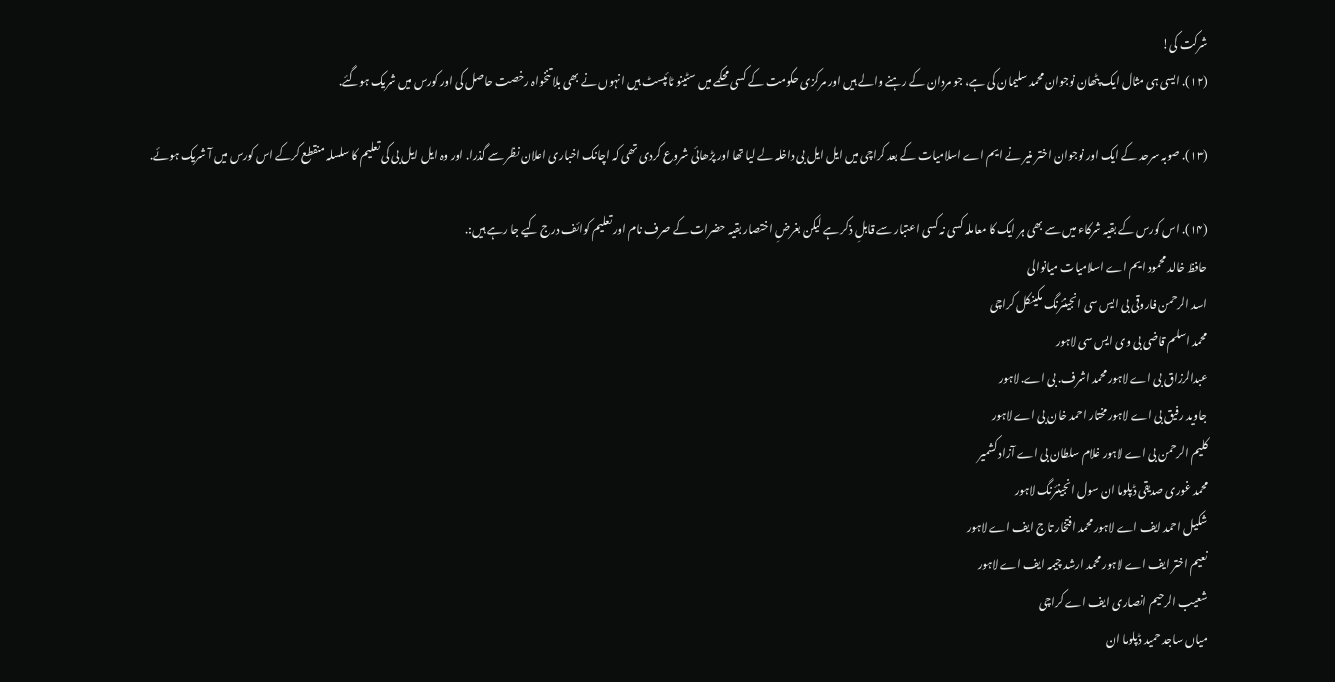شرکت کی!
(۱۲). ایسی ہی مثال ایک پٹھان نوجوان محمد سلیمان کی ہے، جو مردان کے رہنے والے ہیں اور مرکزی حکومت کے کسی محکمے میں سٹینو ٹائپسٹ ہیں انہوں نے بھی بلا تنخواہ رخصت حاصل کی اور کورس میں شریک ہوگئے.

(۱۳). صوبہ سرحد کے ایک اور نوجوان اختر منیر نے ایم اے اسلامیات کے بعد کراچی میں ایل ایل بی داخلہ لے لیا تھا اور پڑھائی شروع کردی تھی کہ اچانک اخباری اعلان نظر سے گذرا. اور وہ ایل ایل بی کی تعلیم کا سلسلہ منقطع کرکے اس کورس میں آ شریک ہوئے.

(۱۴). اس کورس کے بقیہ شرکاء میں سے بھی ہر ایک کا معاملہ کسی نہ کسی اعتبار سے قابلِ ذکر ہے لیکن بغرضِ اختصار بقیہ حضرات کے صرف نام اور تعلیم کوائف درج کیے جا رہے ہیں:.
حافظ خالد محمود ایم اے اسلامیات میانوالی
اسد الرحمن فاروقی بی ایس سی انجینئرنگ مکینکل کراچی
محمد اسلم قاضی بی وی ایس سی لاہور
عبدالرزاق بی اے لاہور محمد اشرف. بی اے. لاہور
جاوید رفیق بی اے لاہور مختار احمد خان بی اے لاہور
کلیم الرحمن بی اے لاہور غلام سلطان بی اے آزاد کشمیر
محمد غوری صدیقی ڈپلوما ان سول انجینئرنگ لاہور
شکیل احمد ایف اے لاہور محمد افتخار تاج ایف اے لاہور
نعیم اختر ایف اے لاہور محمد ارشد چیمہ ایف اے لاہور
شعیب الرحیم انصاری ایف اے کراچی
میاں ساجد حمید ڈپلوما ان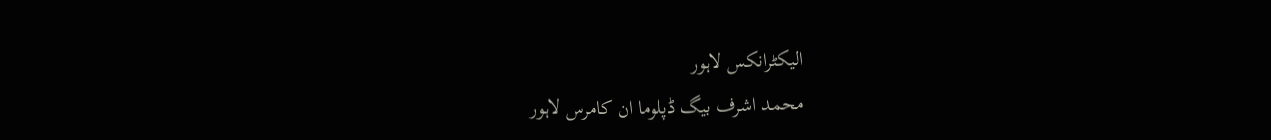الیکٹرانکس لاہور
محمد اشرف بیگ ڈپلوما ان کامرس لاہور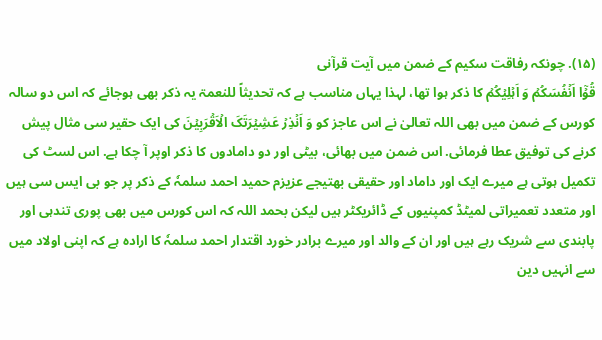(۱۵). چونکہ رفاقت سکیم کے ضمن میں آیت قرآنی
قُوۡۤا اَنۡفُسَکُمۡ وَ اَہۡلِیۡکُمۡ کا ذکر ہوا تھا، لہذا یہاں مناسب ہے کہ تحدیثاً للنعمۃ یہ ذکر بھی ہوجائے کہ اس دو سالہ کورس کے ضمن میں بھی اللہ تعالیٰ نے اس عاجز کو وَ اَنۡذِرۡ عَشِیۡرَتَکَ الۡاَقۡرَبِیۡنَ کی ایک حقیر سی مثال پیش کرنے کی توفیق عطا فرمائی. اس ضمن میں بھائی، بیٹی اور دو دامادوں کا ذکر اوپر آ چکا ہے. اس لسٹ کی تکمیل ہوتی ہے میرے ایک اور داماد اور حقیقی بھتیجے عزیزم حمید احمد سلمہٗ کے ذکر پر جو بی ایس سی ہیں اور متعدد تعمیراتی لمیٹڈ کمپنیوں کے ڈائریکٹر ہیں لیکن بحمد اللہ کہ اس کورس میں بھی پوری تندہی اور پابندی سے شریک رہے ہیں اور ان کے والد اور میرے برادر خورد اقتدار احمد سلمہٗ کا ارادہ ہے کہ اپنی اولاد میں سے انہیں دین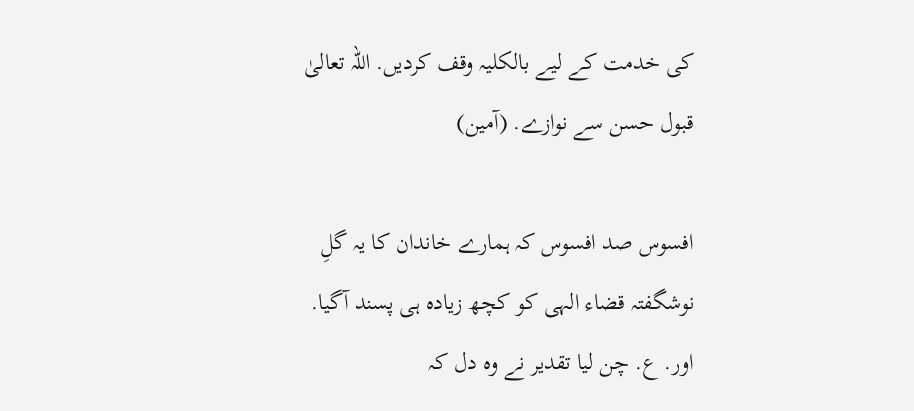کی خدمت کے لیے بالکلیہ وقف کردیں. اللہ تعالیٰ قبول حسن سے نوازے. (آمین)

افسوس صد افسوس کہ ہمارے خاندان کا یہ گلِ نوشگفتہ قضاء الہی کو کچھ زیادہ ہی پسند آگیا. اور. ع. چن لیا تقدیر نے وہ دل کہ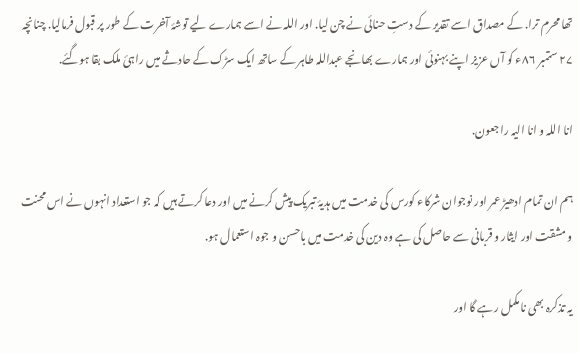تھا محرم ترا. کے مصداق اسے تقدیر کے دستِ حنائی نے چن لیا. اور اللہ نے اسے ہمارے لیے توشۂ آخرت کے طور پر قبول فرمالیا. چنانچہ ۲۷ ستمبر ۸۶ء کو آں عزیز اپنے بہنوئی اور ہمارے بھانجے عبداللہ طاہر کے ساتھ ایک سڑک کے حادثے میں راہئ ملک بقا ہوگئے.

انا اللہ و انا الیہ راجعون.

ہم ان تمام ادھیڑ عمر اور نوجوان شرکاء کورس کی خدمت میں ہدیۂ تبریک پیش کرنے میں اور دعا کرتے ہیں کہ جو استعداد انہوں نے اس محنت و مشقت اور ایثار و قربانی سے حاصل کی ہے وہ دین کی خدمت میں باحسن و جوہ استعمال ہو.

یہ تذکرہ بھی نامکمل رہے گا اور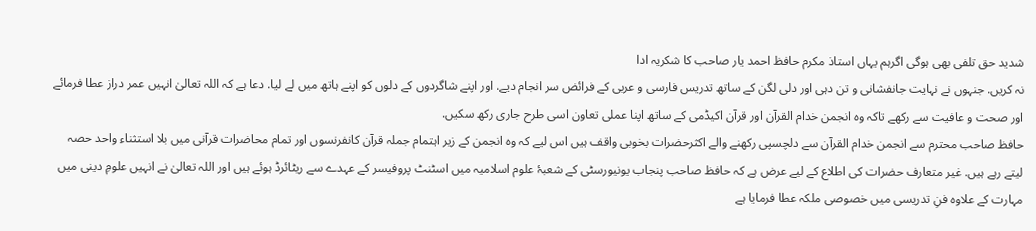شدید حق تلفی بھی ہوگی اگرہم یہاں استاذ مکرم حافظ احمد یار صاحب کا شکریہ ادا
نہ کریں. جنہوں نے نہایت جانفشانی و تن دہی اور دلی لگن کے ساتھ تدریس فارسی و عربی کے فرائض سر انجام دیے. اور اپنے شاگردوں کے دلوں کو اپنے ہاتھ میں لے لیا. دعا ہے کہ اللہ تعالیٰ انہیں عمر دراز عطا فرمائے اور صحت و عافیت سے رکھے تاکہ وہ انجمن خدام القرآن اور قرآن اکیڈمی کے ساتھ اپنا عملی تعاون اسی طرح جاری رکھ سکیں.
حافظ صاحب محترم سے انجمن خدام القرآن سے دلچسپی رکھنے والے اکثرحضرات بخوبی واقف ہیں اس لیے کہ وہ انجمن کے زیر اہتمام جملہ قرآن کانفرنسوں اور تمام محاضرات قرآنی میں بلا استثناء واحد حصہ لیتے رہے ہیں. غیر متعارف حضرات کی اطلاع کے لیے عرض ہے کہ حافظ صاحب پنجاب یونیورسٹی کے شعبۂ علوم اسلامیہ میں اسٹنٹ پروفیسر کے عہدے سے ریٹائرڈ ہوئے ہیں اور اللہ تعالیٰ نے انہیں علومِ دینی میں مہارت کے علاوہ فنِ تدریسی میں خصوصی ملکہ عطا فرمایا ہے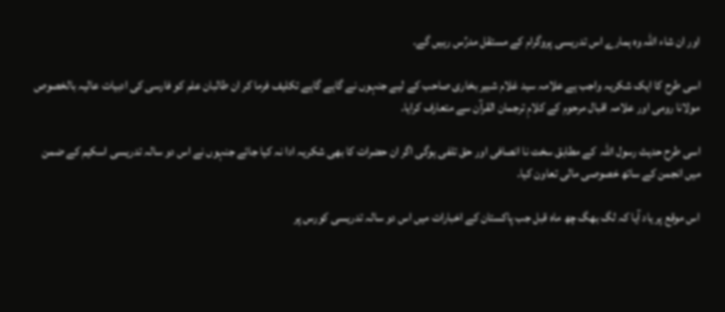اور ان شاء اللہ وہ ہمارے اس تدریسی پروگرام کے مستقل مدرِّس رہیں گے.

اسی طرح کا ایک شکریہ واجب ہے علامہ سید غلام شبیر بخاری صاحب کے لیے جنہوں نے گاہے گاہے تکلیف فرما کر ان طالبان علم کو فارسی کی ادبیات عالیہ بالخصوص مولانا رومی اور علامہ اقبال مرحوم کے کلامِ ترجمان القرآن سے متعارف کرایا.

اسی طرح حدیث رسول اللہ  کے مطابق سخت نا انصافی اور حق تلفی ہوگی اگر ان حضرات کا بھی شکریہ ادا نہ کیا جائے جنہوں نے اس دو سالہ تدریسی اسکیم کے ضمن میں انجمن کے ساتھ خصوصی مالی تعاون کیا.

اس موقع پر یاد آیا کہ لگ بھگ چھ ماہ قبل جب پاکستان کے اخبارات میں اس دو سالہ تدریسی کورس پر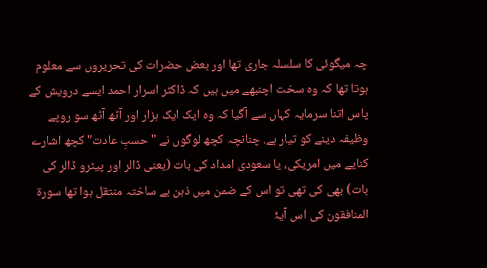چہ میگوئی کا سلسلہ جاری تھا اور بعض حضرات کی تحریروں سے معلوم ہوتا تھا کہ وہ سخت اچنبھے میں ہیں کہ ڈاکٹر اسرار احمد ایسے درویش کے پاس اتنا سرمایہ کہاں سے آگیا کہ وہ ایک ایک ہزار اور آٹھ آٹھ سو روپے وظیفہ دینے کو تیار ہے. چنانچہ کچھ لوگوں نے "حسبِ عادت" کچھ اشارے کنایے میں امریکی، یا سعودی امداد کی بات (یعنی ڈالر اور پیٹرو ڈالر کی بات) بھی کی تھی تو اس کے ضمن میں ذہن بے ساختہ منتقل ہوا تھا سورۃ المنافقون کی اس آیۂ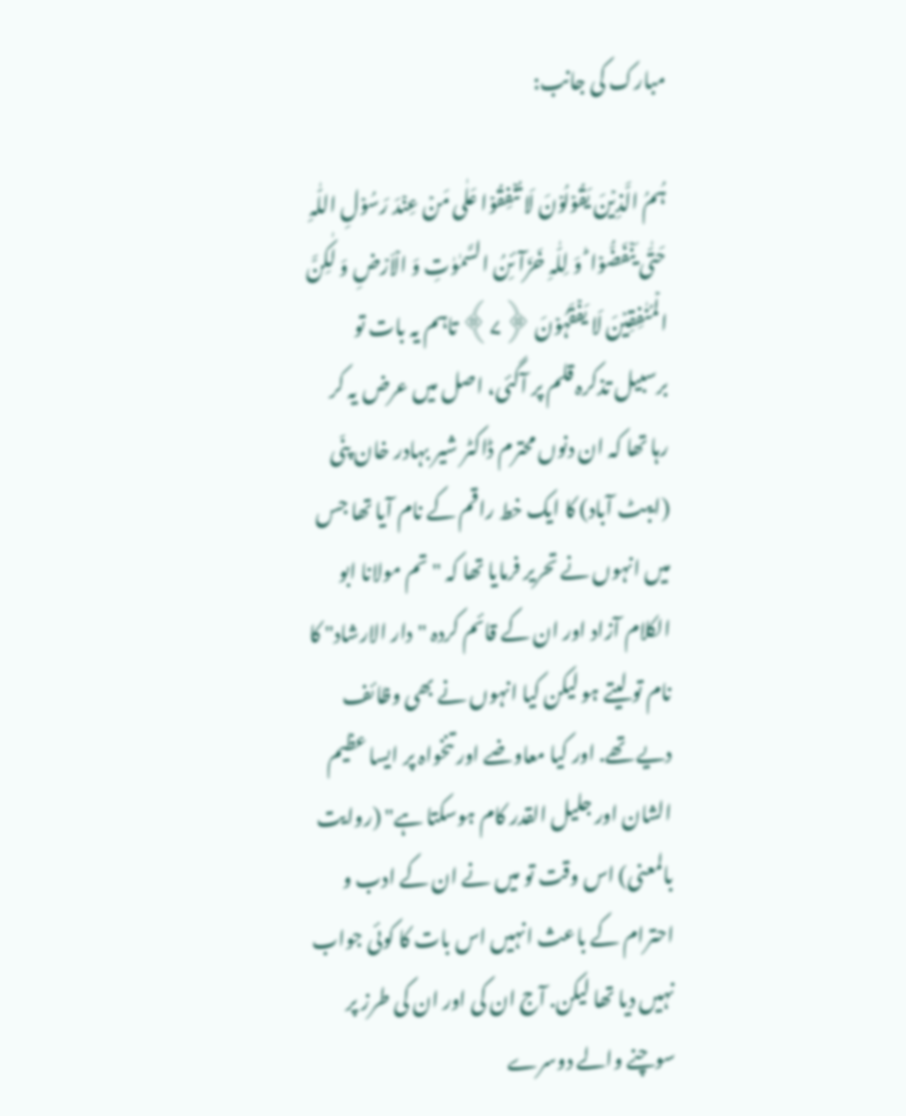مبارک کی جانب:

ہُمُ الَّذِیۡنَ یَقُوۡلُوۡنَ لَا تُنۡفِقُوۡا عَلٰی مَنۡ عِنۡدَ رَسُوۡلِ اللّٰہِ حَتّٰی یَنۡفَضُّوۡا ؕ وَ لِلّٰہِ خَزَآئِنُ السَّمٰوٰتِ وَ الۡاَرۡضِ وَ لٰکِنَّ الۡمُنٰفِقِیۡنَ لَا یَفۡقَہُوۡنَ ﴿۷﴾ تاہم یہ بات تو برسبیل تذکرہ قلم پر آگئی، اصل میں عرض یہ کر رہا تھا کہ ان دنوں محترم ڈاکٹر شیر بہادر خان پنّی (ایبٹ آباد) کا ایک خط راقم کے نام آیا تھا جس میں انہوں نے تحریر فرمایا تھا کہ "تم مولانا ابو الکلام آزاد اور ان کے قائم کردہ "دار الارشاد" کا نام تو لیتے ہو لیکن کیا انہوں نے بھی وظائف دیے تھے. اور کیا معاوضے اور تنخواہ پر ایسا عظیم الشان اور جلیل القدر کام ہوسکتا ہے" (روایت بالمعنی) اس وقت تو میں نے ان کے ادب و احترام کے باعث انہیں اس بات کا کوئی جواب نہیں دیا تھا لیکن. آج ان کی اور ان کی طرز پر سوچنے والے دوسرے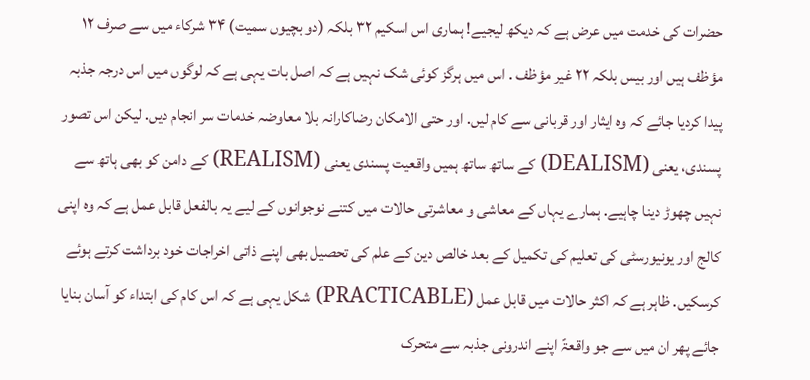حضرات کی خدمت میں عرض ہے کہ دیکھ لیجیے! ہماری اس اسکیم ۳۲ بلکہ (دو بچیوں سمیت) ۳۴ شرکاء میں سے صرف ۱۲ مؤظف ہیں اور بیس بلکہ ۲۲ غیر مؤظف . اس میں ہرگز کوئی شک نہیں ہے کہ اصل بات یہی ہے کہ لوگوں میں اس درجہ جذبہ پیدا کردیا جائے کہ وہ ایثار اور قربانی سے کام لیں. اور حتی الامکان رضاکارانہ بلا معاوضہ خدمات سر انجام دیں. لیکن اس تصور پسندی، یعنی (DEALISM) کے ساتھ ساتھ ہمیں واقعیت پسندی یعنی (REALISM) کے دامن کو بھی ہاتھ سے نہیں چھوڑ دینا چاہیے. ہمارے یہاں کے معاشی و معاشرتی حالات میں کتنے نوجوانوں کے لیے یہ بالفعل قابل عمل ہے کہ وہ اپنی کالج اور یونیورسٹی کی تعلیم کی تکمیل کے بعد خالص دین کے علم کی تحصیل بھی اپنے ذاتی اخراجات خود برداشت کرتے ہوئے کرسکیں. ظاہر ہے کہ اکثر حالات میں قابل عمل (PRACTICABLE) شکل یہی ہے کہ اس کام کی ابتداء کو آسان بنایا جائے پھر ان میں سے جو واقعۃً اپنے اندرونی جذبہ سے متحرک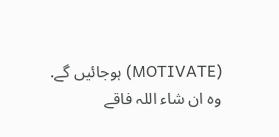(MOTIVATE) ہوجائیں گے. وہ ان شاء اللہ فاقے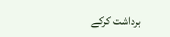برداشت کرکے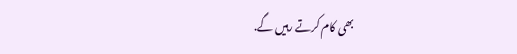بھی کام کرتے رہیں گے.